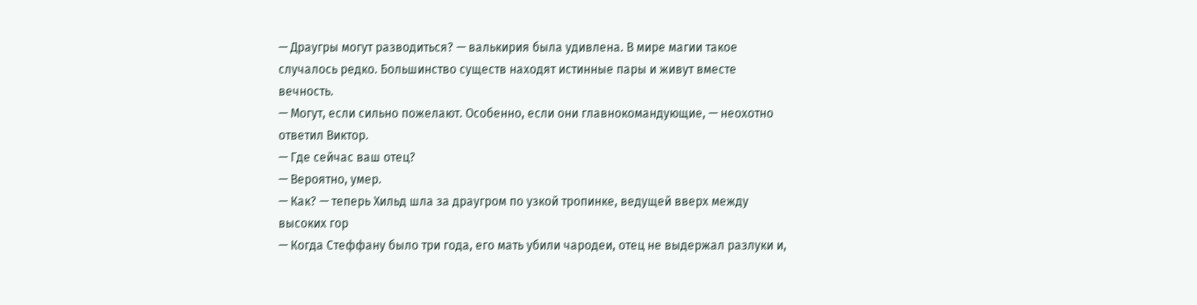— Драугры могут разводиться? — валькирия была удивлена. В мире магии такое случалось редко. Большинство существ находят истинные пары и живут вместе вечность.
— Могут, если сильно пожелают. Особенно, если они главнокомандующие, — неохотно ответил Виктор.
— Где сейчас ваш отец?
— Вероятно, умер.
— Как? — теперь Хильд шла за драугром по узкой тропинке, ведущей вверх между высоких гор
— Когда Стеффану было три года, его мать убили чародеи, отец не выдержал разлуки и,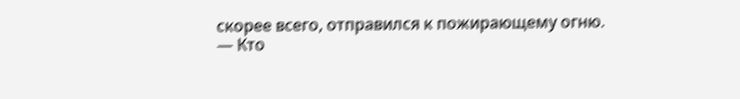скорее всего, отправился к пожирающему огню.
— Кто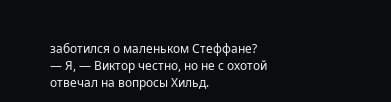заботился о маленьком Стеффане?
— Я, — Виктор честно, но не с охотой отвечал на вопросы Хильд.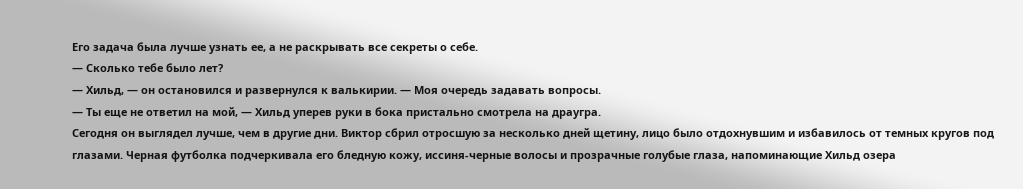Его задача была лучше узнать ее, а не раскрывать все секреты о себе.
— Сколько тебе было лет?
— Хильд, — он остановился и развернулся к валькирии. — Моя очередь задавать вопросы.
— Ты еще не ответил на мой, — Хильд уперев руки в бока пристально смотрела на драугра.
Сегодня он выглядел лучше, чем в другие дни. Виктор сбрил отросшую за несколько дней щетину, лицо было отдохнувшим и избавилось от темных кругов под глазами. Черная футболка подчеркивала его бледную кожу, иссиня-черные волосы и прозрачные голубые глаза, напоминающие Хильд озера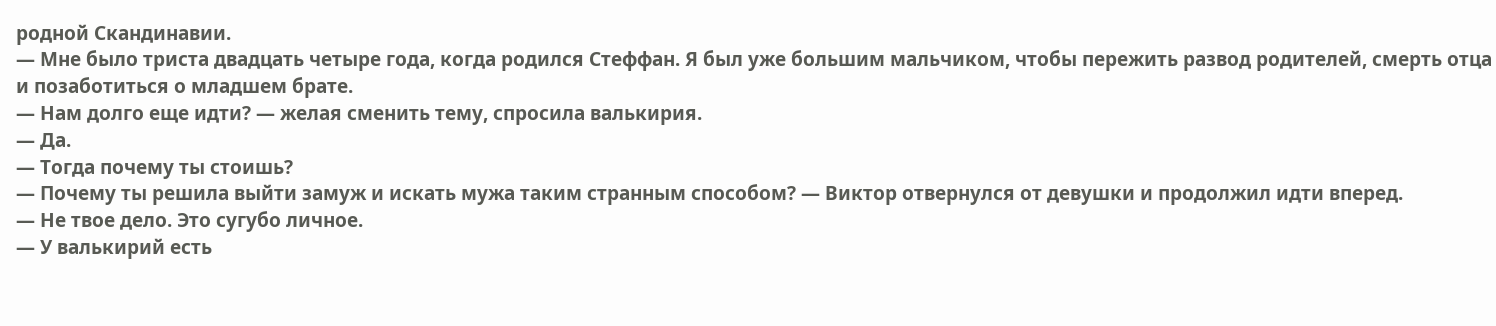родной Скандинавии.
— Мне было триста двадцать четыре года, когда родился Стеффан. Я был уже большим мальчиком, чтобы пережить развод родителей, смерть отца и позаботиться о младшем брате.
— Нам долго еще идти? — желая сменить тему, спросила валькирия.
— Да.
— Тогда почему ты стоишь?
— Почему ты решила выйти замуж и искать мужа таким странным способом? — Виктор отвернулся от девушки и продолжил идти вперед.
— Не твое дело. Это сугубо личное.
— У валькирий есть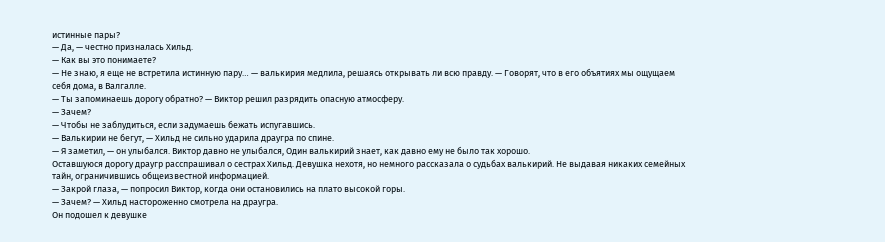истинные пары?
— Да, — честно призналась Хильд.
— Как вы это понимаете?
— Не знаю, я еще не встретила истинную пару… — валькирия медлила, решаясь открывать ли всю правду. — Говорят, что в его объятиях мы ощущаем себя дома, в Валгалле.
— Ты запоминаешь дорогу обратно? — Виктор решил разрядить опасную атмосферу.
— Зачем?
— Чтобы не заблудиться, если задумаешь бежать испугавшись.
— Валькирии не бегут, — Хильд не сильно ударила драугра по спине.
— Я заметил, — он улыбался. Виктор давно не улыбался, Один валькирий знает, как давно ему не было так хорошо.
Оставшуюся дорогу драугр расспрашивал о сестрах Хильд. Девушка нехотя, но немного рассказала о судьбах валькирий. Не выдавая никаких семейных тайн, ограничившись общеизвестной информацией.
— Закрой глаза, — попросил Виктор, когда они остановились на плато высокой горы.
— Зачем? — Хильд настороженно смотрела на драугра.
Он подошел к девушке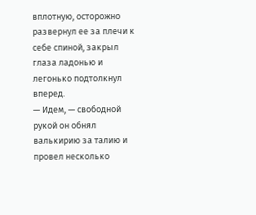вплотную, осторожно развернул ее за плечи к себе спиной, закрыл глаза ладонью и легонько подтолкнул вперед.
— Идем, — свободной рукой он обнял валькирию за талию и провел несколько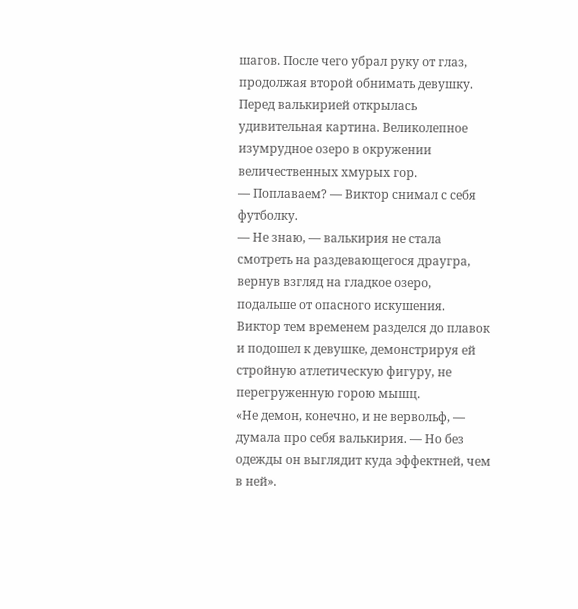шагов. После чего убрал руку от глаз, продолжая второй обнимать девушку.
Перед валькирией открылась удивительная картина. Великолепное изумрудное озеро в окружении величественных хмурых гор.
— Поплаваем? — Виктор снимал с себя футболку.
— Не знаю, — валькирия не стала смотреть на раздевающегося драугра, вернув взгляд на гладкое озеро, подальше от опасного искушения.
Виктор тем временем разделся до плавок и подошел к девушке, демонстрируя ей стройную атлетическую фигуру, не перегруженную горою мышц.
«Не демон, конечно, и не вервольф, — думала про себя валькирия. — Но без одежды он выглядит куда эффектней, чем в ней».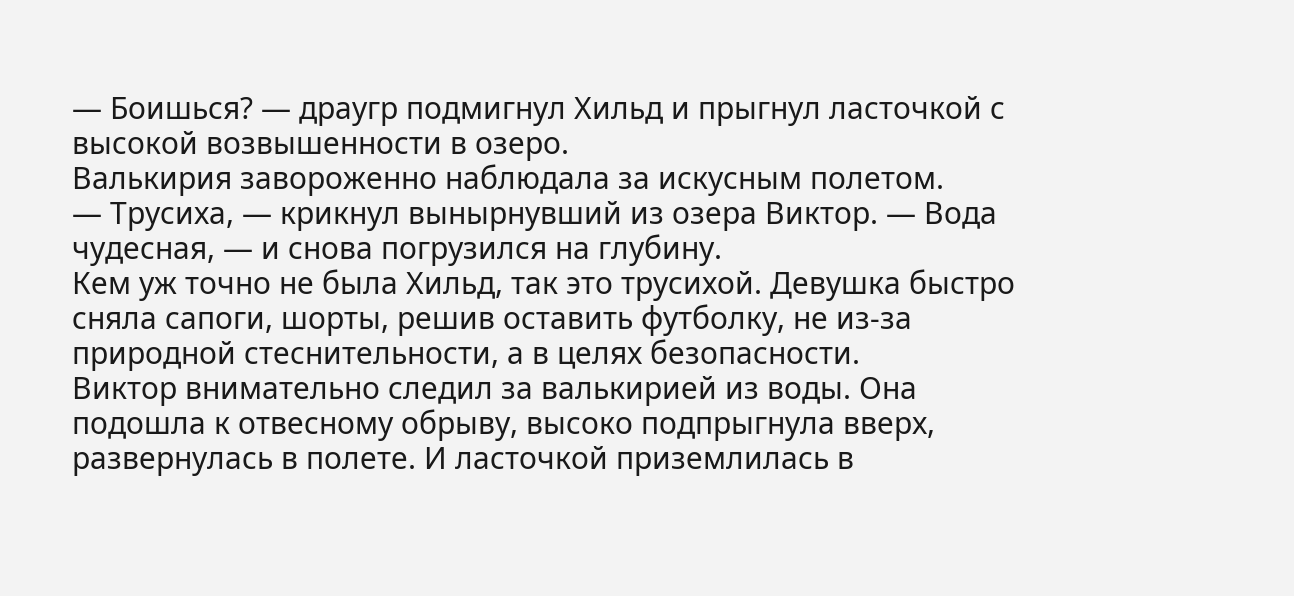— Боишься? — драугр подмигнул Хильд и прыгнул ласточкой с высокой возвышенности в озеро.
Валькирия завороженно наблюдала за искусным полетом.
— Трусиха, — крикнул вынырнувший из озера Виктор. — Вода чудесная, — и снова погрузился на глубину.
Кем уж точно не была Хильд, так это трусихой. Девушка быстро сняла сапоги, шорты, решив оставить футболку, не из-за природной стеснительности, а в целях безопасности.
Виктор внимательно следил за валькирией из воды. Она подошла к отвесному обрыву, высоко подпрыгнула вверх, развернулась в полете. И ласточкой приземлилась в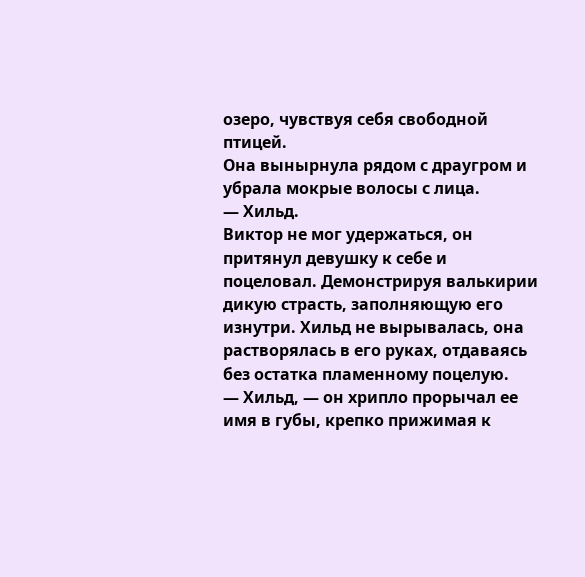озеро, чувствуя себя свободной птицей.
Она вынырнула рядом с драугром и убрала мокрые волосы с лица.
— Хильд.
Виктор не мог удержаться, он притянул девушку к себе и поцеловал. Демонстрируя валькирии дикую страсть, заполняющую его изнутри. Хильд не вырывалась, она растворялась в его руках, отдаваясь без остатка пламенному поцелую.
— Хильд, — он хрипло прорычал ее имя в губы, крепко прижимая к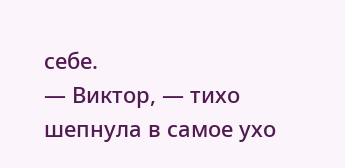себе.
— Виктор, — тихо шепнула в самое ухо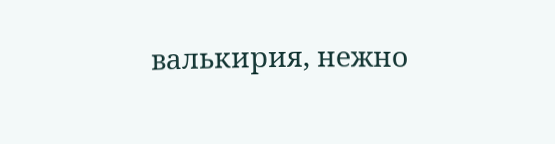валькирия, нежно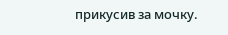прикусив за мочку.